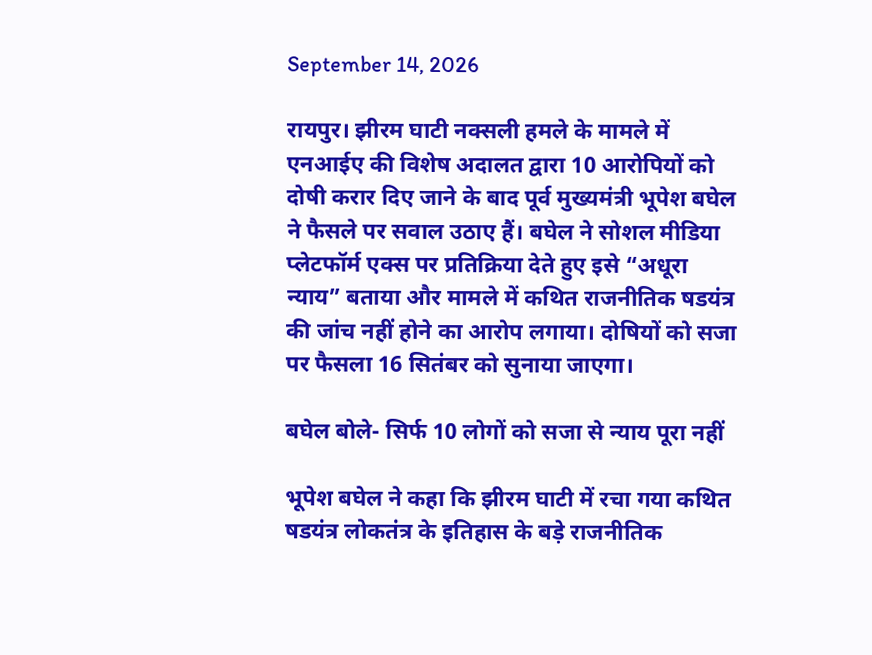September 14, 2026

रायपुर। झीरम घाटी नक्सली हमले के मामले में एनआईए की विशेष अदालत द्वारा 10 आरोपियों को दोषी करार दिए जाने के बाद पूर्व मुख्यमंत्री भूपेश बघेल ने फैसले पर सवाल उठाए हैं। बघेल ने सोशल मीडिया प्लेटफॉर्म एक्स पर प्रतिक्रिया देते हुए इसे “अधूरा न्याय” बताया और मामले में कथित राजनीतिक षडयंत्र की जांच नहीं होने का आरोप लगाया। दोषियों को सजा पर फैसला 16 सितंबर को सुनाया जाएगा।

बघेल बोले- सिर्फ 10 लोगों को सजा से न्याय पूरा नहीं

भूपेश बघेल ने कहा कि झीरम घाटी में रचा गया कथित षडयंत्र लोकतंत्र के इतिहास के बड़े राजनीतिक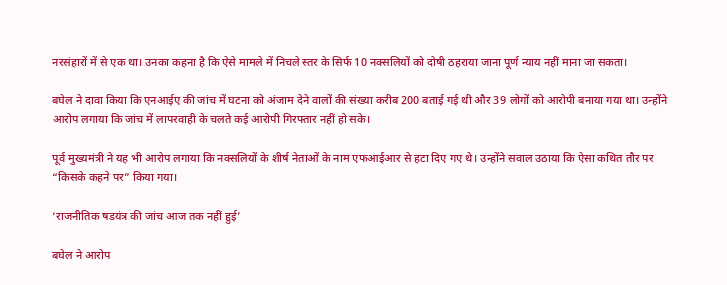नरसंहारों में से एक था। उनका कहना है कि ऐसे मामले में निचले स्तर के सिर्फ 10 नक्सलियों को दोषी ठहराया जाना पूर्ण न्याय नहीं माना जा सकता।

बघेल ने दावा किया कि एनआईए की जांच में घटना को अंजाम देने वालों की संख्या करीब 200 बताई गई थी और 39 लोगों को आरोपी बनाया गया था। उन्होंने आरोप लगाया कि जांच में लापरवाही के चलते कई आरोपी गिरफ्तार नहीं हो सके।

पूर्व मुख्यमंत्री ने यह भी आरोप लगाया कि नक्सलियों के शीर्ष नेताओं के नाम एफआईआर से हटा दिए गए थे। उन्होंने सवाल उठाया कि ऐसा कथित तौर पर “किसके कहने पर” किया गया।

‘राजनीतिक षडयंत्र की जांच आज तक नहीं हुई’

बघेल ने आरोप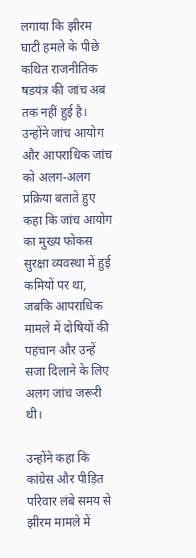लगाया कि झीरम घाटी हमले के पीछे कथित राजनीतिक षडयंत्र की जांच अब तक नहीं हुई है। उन्होंने जांच आयोग और आपराधिक जांच को अलग-अलग प्रक्रिया बताते हुए कहा कि जांच आयोग का मुख्य फोकस सुरक्षा व्यवस्था में हुई कमियों पर था, जबकि आपराधिक मामले में दोषियों की पहचान और उन्हें सजा दिलाने के लिए अलग जांच जरूरी थी।

उन्होंने कहा कि कांग्रेस और पीड़ित परिवार लंबे समय से झीरम मामले में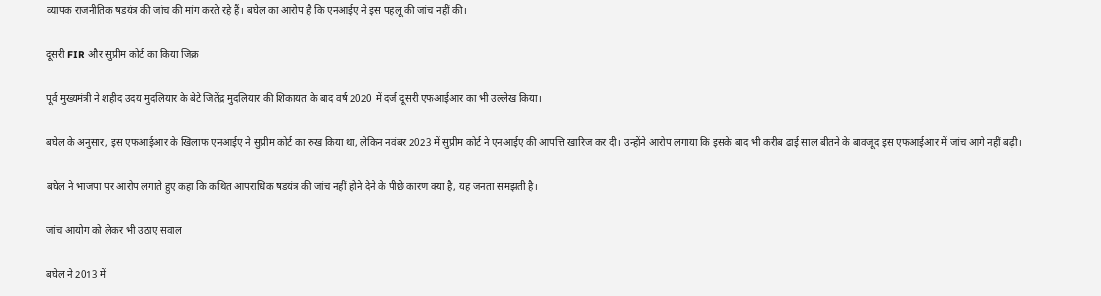व्यापक राजनीतिक षडयंत्र की जांच की मांग करते रहे हैं। बघेल का आरोप है कि एनआईए ने इस पहलू की जांच नहीं की।

दूसरी FIR और सुप्रीम कोर्ट का किया जिक्र

पूर्व मुख्यमंत्री ने शहीद उदय मुदलियार के बेटे जितेंद्र मुदलियार की शिकायत के बाद वर्ष 2020 में दर्ज दूसरी एफआईआर का भी उल्लेख किया।

बघेल के अनुसार, इस एफआईआर के खिलाफ एनआईए ने सुप्रीम कोर्ट का रुख किया था, लेकिन नवंबर 2023 में सुप्रीम कोर्ट ने एनआईए की आपत्ति खारिज कर दी। उन्होंने आरोप लगाया कि इसके बाद भी करीब ढाई साल बीतने के बावजूद इस एफआईआर में जांच आगे नहीं बढ़ी।

बघेल ने भाजपा पर आरोप लगाते हुए कहा कि कथित आपराधिक षडयंत्र की जांच नहीं होने देने के पीछे कारण क्या है, यह जनता समझती है।

जांच आयोग को लेकर भी उठाए सवाल

बघेल ने 2013 में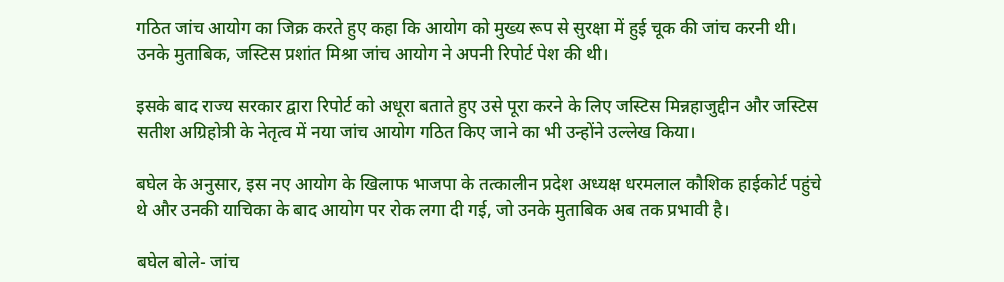गठित जांच आयोग का जिक्र करते हुए कहा कि आयोग को मुख्य रूप से सुरक्षा में हुई चूक की जांच करनी थी। उनके मुताबिक, जस्टिस प्रशांत मिश्रा जांच आयोग ने अपनी रिपोर्ट पेश की थी।

इसके बाद राज्य सरकार द्वारा रिपोर्ट को अधूरा बताते हुए उसे पूरा करने के लिए जस्टिस मिन्नहाजुद्दीन और जस्टिस सतीश अग्रिहोत्री के नेतृत्व में नया जांच आयोग गठित किए जाने का भी उन्होंने उल्लेख किया।

बघेल के अनुसार, इस नए आयोग के खिलाफ भाजपा के तत्कालीन प्रदेश अध्यक्ष धरमलाल कौशिक हाईकोर्ट पहुंचे थे और उनकी याचिका के बाद आयोग पर रोक लगा दी गई, जो उनके मुताबिक अब तक प्रभावी है।

बघेल बोले- जांच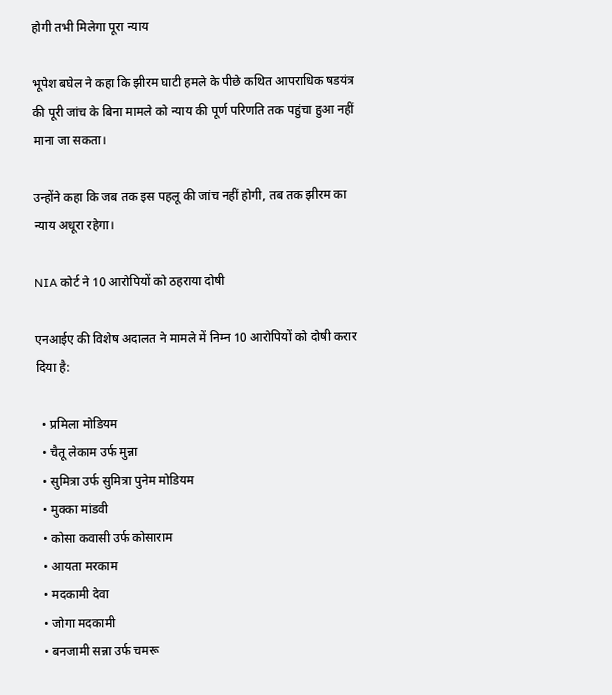होगी तभी मिलेगा पूरा न्याय

भूपेश बघेल ने कहा कि झीरम घाटी हमले के पीछे कथित आपराधिक षडयंत्र की पूरी जांच के बिना मामले को न्याय की पूर्ण परिणति तक पहुंचा हुआ नहीं माना जा सकता।

उन्होंने कहा कि जब तक इस पहलू की जांच नहीं होगी, तब तक झीरम का न्याय अधूरा रहेगा।

NIA कोर्ट ने 10 आरोपियों को ठहराया दोषी

एनआईए की विशेष अदालत ने मामले में निम्न 10 आरोपियों को दोषी करार दिया है:

  • प्रमिला मोडियम
  • चैतू लेकाम उर्फ मुन्ना
  • सुमित्रा उर्फ सुमित्रा पुनेम मोडियम
  • मुक्का मांडवी
  • कोसा कवासी उर्फ कोसाराम
  • आयता मरकाम
  • मदकामी देवा
  • जोगा मदकामी
  • बनजामी सन्ना उर्फ चमरू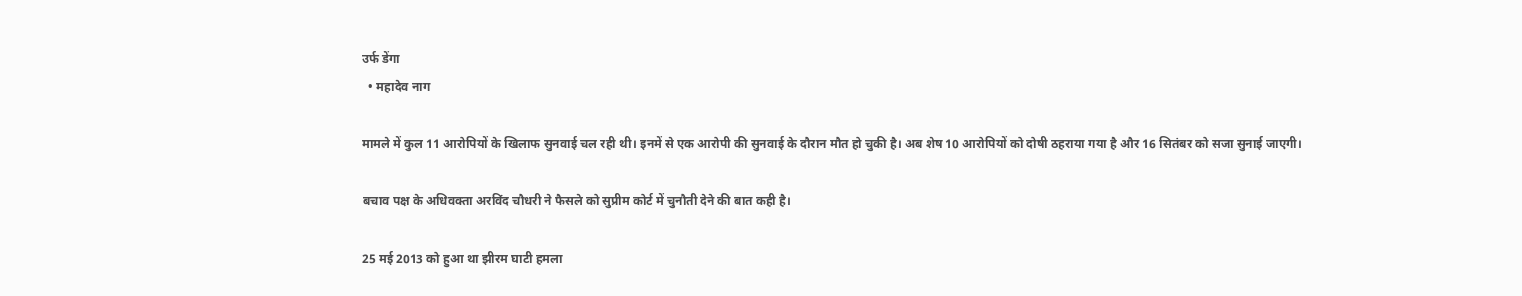उर्फ डेंगा
  • महादेव नाग

मामले में कुल 11 आरोपियों के खिलाफ सुनवाई चल रही थी। इनमें से एक आरोपी की सुनवाई के दौरान मौत हो चुकी है। अब शेष 10 आरोपियों को दोषी ठहराया गया है और 16 सितंबर को सजा सुनाई जाएगी।

बचाव पक्ष के अधिवक्ता अरविंद चौधरी ने फैसले को सुप्रीम कोर्ट में चुनौती देने की बात कही है।

25 मई 2013 को हुआ था झीरम घाटी हमला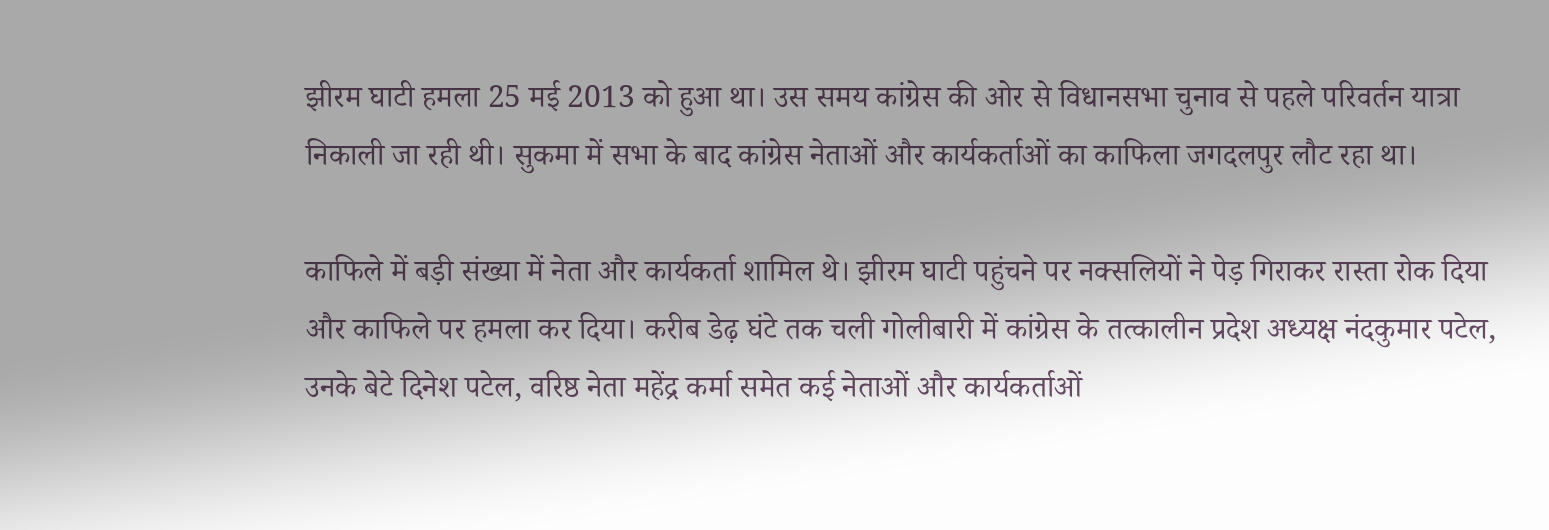झीरम घाटी हमला 25 मई 2013 को हुआ था। उस समय कांग्रेस की ओर से विधानसभा चुनाव से पहले परिवर्तन यात्रा निकाली जा रही थी। सुकमा में सभा के बाद कांग्रेस नेताओं और कार्यकर्ताओं का काफिला जगदलपुर लौट रहा था।

काफिले में बड़ी संख्या में नेता और कार्यकर्ता शामिल थे। झीरम घाटी पहुंचने पर नक्सलियों ने पेड़ गिराकर रास्ता रोक दिया और काफिले पर हमला कर दिया। करीब डेढ़ घंटे तक चली गोलीबारी में कांग्रेस के तत्कालीन प्रदेश अध्यक्ष नंदकुमार पटेल, उनके बेटे दिनेश पटेल, वरिष्ठ नेता महेंद्र कर्मा समेत कई नेताओं और कार्यकर्ताओं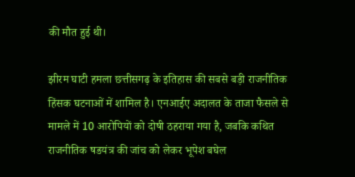की मौत हुई थी।

झीरम घाटी हमला छत्तीसगढ़ के इतिहास की सबसे बड़ी राजनीतिक हिंसक घटनाओं में शामिल है। एनआईए अदालत के ताजा फैसले से मामले में 10 आरोपियों को दोषी ठहराया गया है, जबकि कथित राजनीतिक षडयंत्र की जांच को लेकर भूपेश बघेल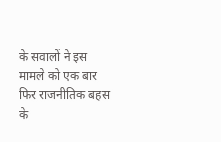के सवालों ने इस मामले को एक बार फिर राजनीतिक बहस के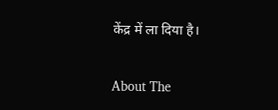केंद्र में ला दिया है।

About The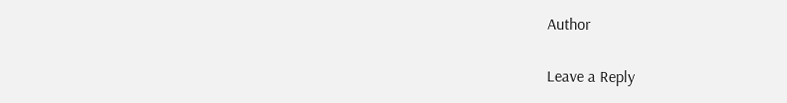Author

Leave a Reply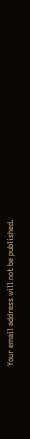Your email address will not be published.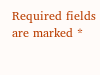Required fields are marked *